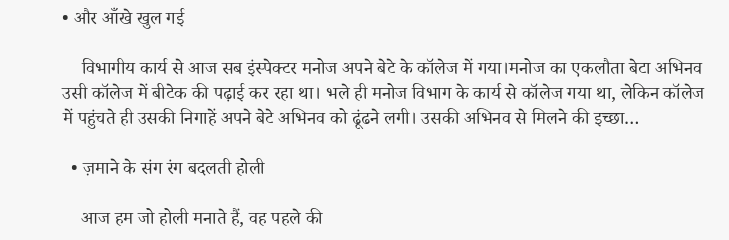• और आँखे खुल गई

    विभागीय कार्य से आज सब इंस्पेक्टर मनोज अपने बेटे के कॉलेज में गया।मनोज का एकलौता बेटा अभिनव उसी कॉलेज में बीटेक की पढ़ाई कर रहा था। भले ही मनोज विभाग के कार्य से कॉलेज गया था, लेकिन कॉलेज में पहुंचते ही उसकी निगाहें अपने बेटे अभिनव को ढूंढने लगी। उसकी अभिनव से मिलने की इच्छा…

  • ज़माने के संग रंग बदलती होली

    आज हम जो होली मनाते हैं, वह पहले की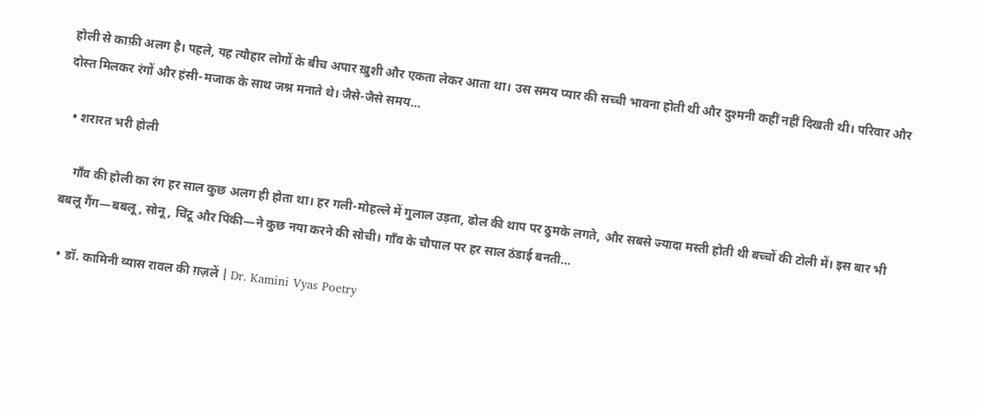होली से काफ़ी अलग है। पहले, यह त्यौहार लोगों के बीच अपार ख़ुशी और एकता लेकर आता था। उस समय प्यार की सच्ची भावना होती थी और दुश्मनी कहीं नहीं दिखती थी। परिवार और दोस्त मिलकर रंगों और हंसी-मजाक के साथ जश्न मनाते थे। जैसे-जैसे समय…

  • शरारत भरी होली

    गाँव की होली का रंग हर साल कुछ अलग ही होता था। हर गली-मोहल्ले में गुलाल उड़ता, ढोल की थाप पर ठुमके लगते, और सबसे ज्यादा मस्ती होती थी बच्चों की टोली में। इस बार भी बबलू गैंग—बबलू, सोनू, चिंटू और पिंकी—ने कुछ नया करने की सोची। गाँव के चौपाल पर हर साल ठंडाई बनती…

  • डॉ. कामिनी व्यास रावल की ग़ज़लें | Dr. Kamini Vyas Poetry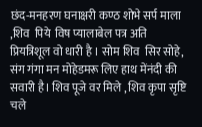छंद-मनहरण घनाक्षरी कण्ठ शोभे सर्प माला ,शिव  पिये  विष प्यालाबेल पत्र अति प्रियत्रिशूल वो धारी है । सोम शिव  सिर सोहे, संग गंगा मन मोहेडमरू लिए हाथ मेंनंदी की सवारी है। शिव पूजे वर मिले , शिव कृपा सृष्टि चले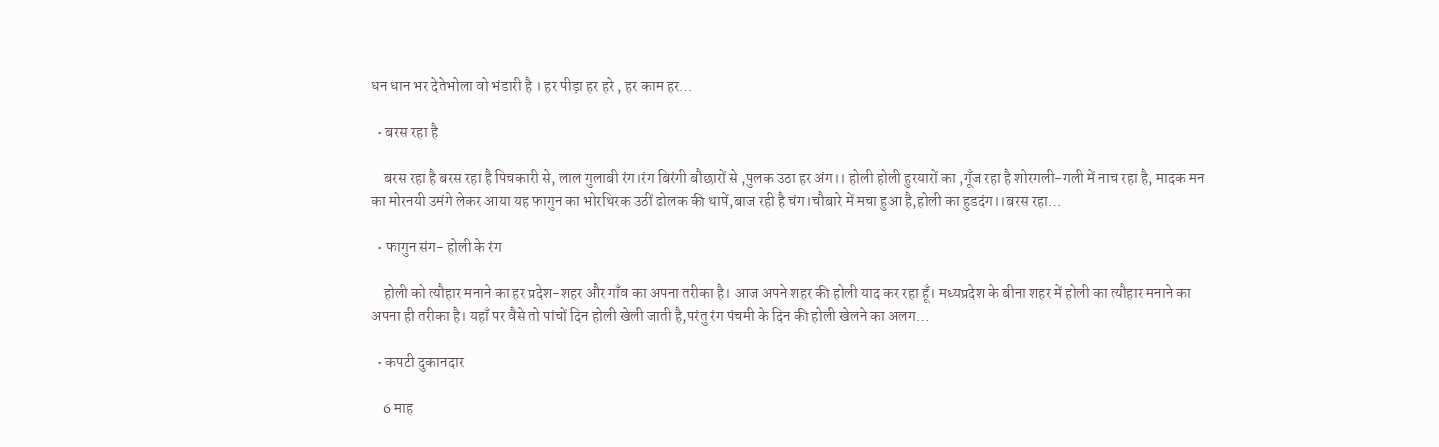धन धान भर देतेभोला वो भंडारी है । हर पीड़ा हर हरे , हर काम हर…

  • बरस रहा है

    बरस रहा है बरस रहा है पिचकारी से, लाल गुलाबी रंग।रंग बिरंगी बौछारों से ,पुलक उठा हर अंग।। होली होली हुरयारों का ,गूँज रहा है शोरगली-गली में नाच रहा है, मादक मन का मोरनयी उमंगे लेकर आया यह फागुन का भोरथिरक उठीं ढोलक की थापें,बाज रही है चंग।चौबारे में मचा हुआ है,होली का हुडदंग।।बरस रहा…

  • फागुन संग- होली के रंग

    होली को त्यौहार मनाने का हर प्रदेश-शहर और गाँव का अपना तरीका है। आज अपने शहर की होली याद कर रहा हूँ। मध्यप्रदेश के बीना शहर में होली का त्यौहार मनाने का अपना ही तरीका है। यहाँ पर वैसे तो पांचों दिन होली खेली जाती है,परंतु रंग पंचमी के दिन की होली खेलने का अलग…

  • कपटी दुकानदार

    6 माह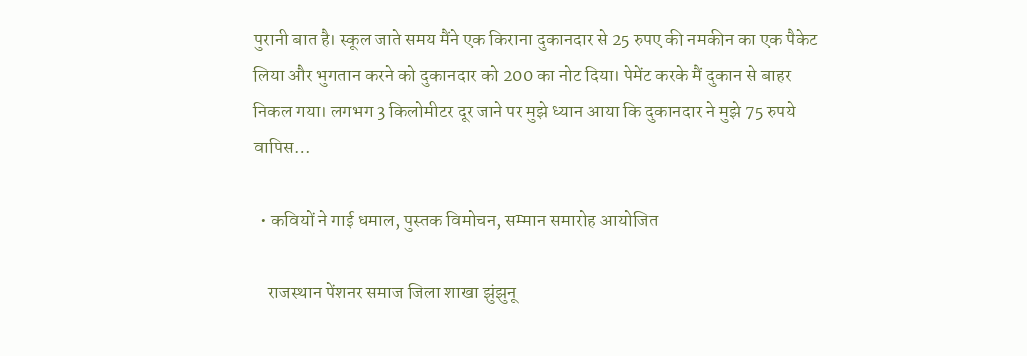पुरानी बात है। स्कूल जाते समय मैंने एक किराना दुकानदार से 25 रुपए की नमकीन का एक पैकेट लिया और भुगतान करने को दुकानदार को 200 का नोट दिया। पेमेंट करके मैं दुकान से बाहर निकल गया। लगभग 3 किलोमीटर दूर जाने पर मुझे ध्यान आया कि दुकानदार ने मुझे 75 रुपये वापिस…

  • कवियों ने गाई धमाल, पुस्तक विमोचन, सम्मान समारोह आयोजित

    राजस्थान पेंशनर समाज जिला शाखा झुंझुनू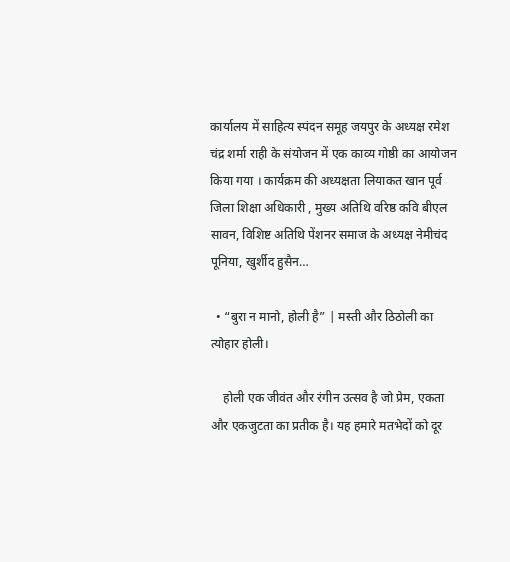कार्यालय में साहित्य स्पंदन समूह जयपुर के अध्यक्ष रमेश चंद्र शर्मा राही के संयोजन में एक काव्य गोष्ठी का आयोजन किया गया । कार्यक्रम की अध्यक्षता लियाकत खान पूर्व जिला शिक्षा अधिकारी , मुख्य अतिथि वरिष्ठ कवि बीएल सावन, विशिष्ट अतिथि पेंशनर समाज के अध्यक्ष नेमीचंद पूनिया, खुर्शीद हुसैन…

  • “बुरा न मानो, होली है” | मस्ती और ठिठोली का त्योहार होली।

    होली एक जीवंत और रंगीन उत्सव है जो प्रेम, एकता और एकजुटता का प्रतीक है। यह हमारे मतभेदों को दूर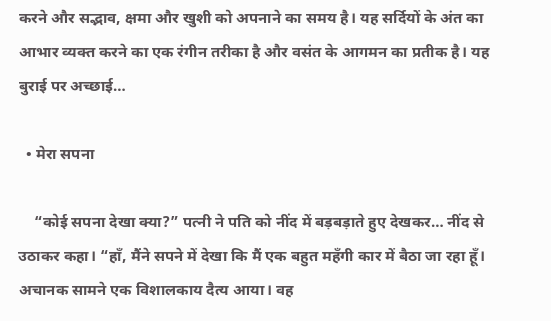करने और सद्भाव, क्षमा और खुशी को अपनाने का समय है। यह सर्दियों के अंत का आभार व्यक्त करने का एक रंगीन तरीका है और वसंत के आगमन का प्रतीक है। यह बुराई पर अच्छाई…

  • मेरा सपना

    “कोई सपना देखा क्या?” पत्नी ने पति को नींद में बड़बड़ाते हुए देखकर… नींद से उठाकर कहा। “हाँ, मैंने सपने में देखा कि मैं एक बहुत महँगी कार में बैठा जा रहा हूँ। अचानक सामने एक विशालकाय दैत्य आया। वह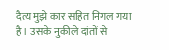दैत्य मुझे कार सहित निगल गया है। उसके नुकीले दांतों से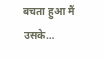बचता हुआ मैं उसके…